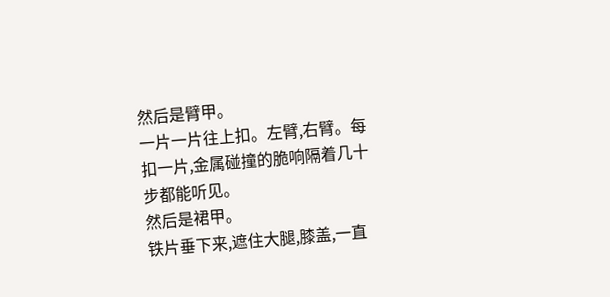然后是臂甲。
一片一片往上扣。左臂,右臂。每扣一片,金属碰撞的脆响隔着几十步都能听见。
然后是裙甲。
铁片垂下来,遮住大腿,膝盖,一直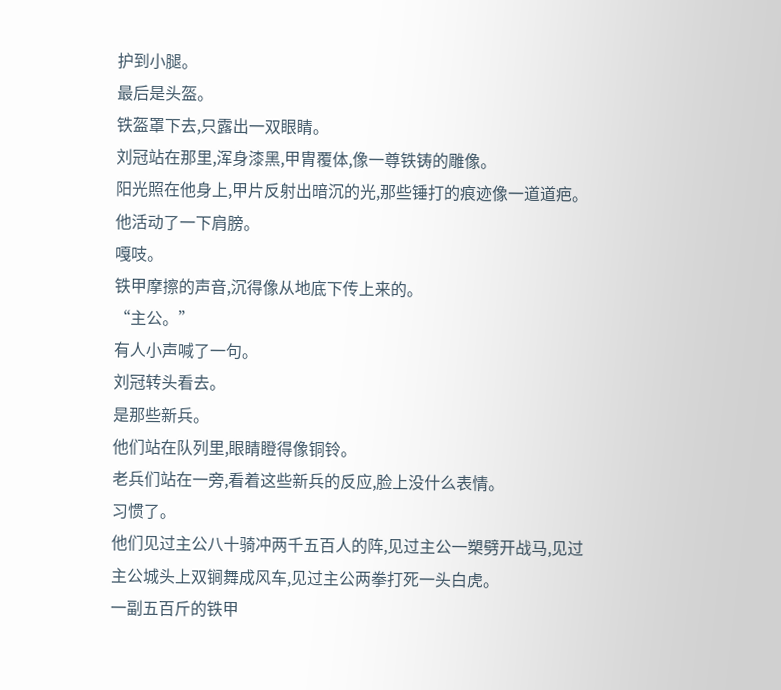护到小腿。
最后是头盔。
铁盔罩下去,只露出一双眼睛。
刘冠站在那里,浑身漆黑,甲胄覆体,像一尊铁铸的雕像。
阳光照在他身上,甲片反射出暗沉的光,那些锤打的痕迹像一道道疤。
他活动了一下肩膀。
嘎吱。
铁甲摩擦的声音,沉得像从地底下传上来的。
“主公。”
有人小声喊了一句。
刘冠转头看去。
是那些新兵。
他们站在队列里,眼睛瞪得像铜铃。
老兵们站在一旁,看着这些新兵的反应,脸上没什么表情。
习惯了。
他们见过主公八十骑冲两千五百人的阵,见过主公一槊劈开战马,见过主公城头上双锏舞成风车,见过主公两拳打死一头白虎。
一副五百斤的铁甲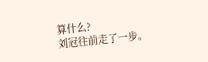算什么?
刘冠往前走了一步。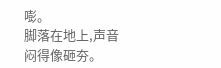嘭。
脚落在地上,声音闷得像砸夯。